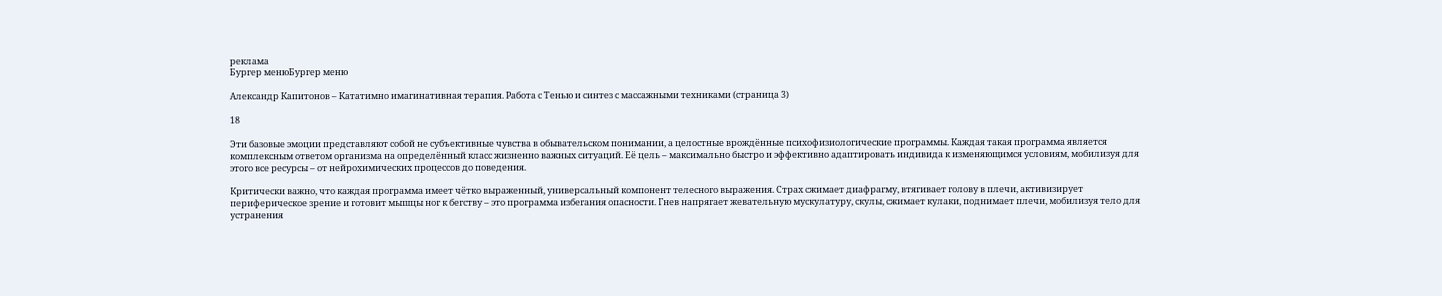реклама
Бургер менюБургер меню

Александр Капитонов – Кататимно имагинативная терапия. Работа с Тенью и синтез с массажными техниками (страница 3)

18

Эти базовые эмоции представляют собой не субъективные чувства в обывательском понимании, а целостные врождённые психофизиологические программы. Каждая такая программа является комплексным ответом организма на определённый класс жизненно важных ситуаций. Её цель – максимально быстро и эффективно адаптировать индивида к изменяющимся условиям, мобилизуя для этого все ресурсы – от нейрохимических процессов до поведения.

Критически важно, что каждая программа имеет чётко выраженный, универсальный компонент телесного выражения. Страх сжимает диафрагму, втягивает голову в плечи, активизирует периферическое зрение и готовит мышцы ног к бегству – это программа избегания опасности. Гнев напрягает жевательную мускулатуру, скулы, сжимает кулаки, поднимает плечи, мобилизуя тело для устранения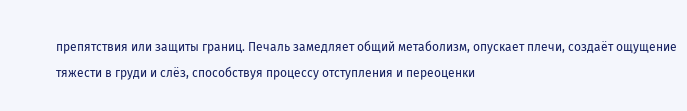препятствия или защиты границ. Печаль замедляет общий метаболизм, опускает плечи, создаёт ощущение тяжести в груди и слёз, способствуя процессу отступления и переоценки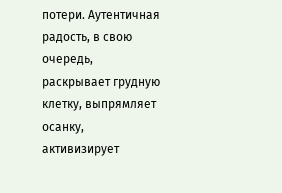потери. Аутентичная радость, в свою очередь, раскрывает грудную клетку, выпрямляет осанку, активизирует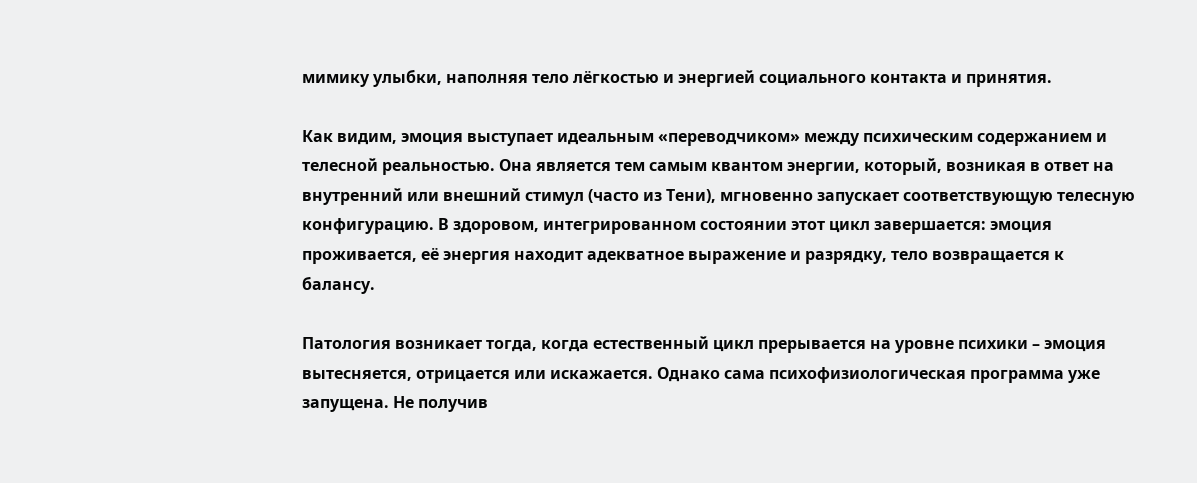мимику улыбки, наполняя тело лёгкостью и энергией социального контакта и принятия.

Как видим, эмоция выступает идеальным «переводчиком» между психическим содержанием и телесной реальностью. Она является тем самым квантом энергии, который, возникая в ответ на внутренний или внешний стимул (часто из Тени), мгновенно запускает соответствующую телесную конфигурацию. В здоровом, интегрированном состоянии этот цикл завершается: эмоция проживается, её энергия находит адекватное выражение и разрядку, тело возвращается к балансу.

Патология возникает тогда, когда естественный цикл прерывается на уровне психики – эмоция вытесняется, отрицается или искажается. Однако сама психофизиологическая программа уже запущена. Не получив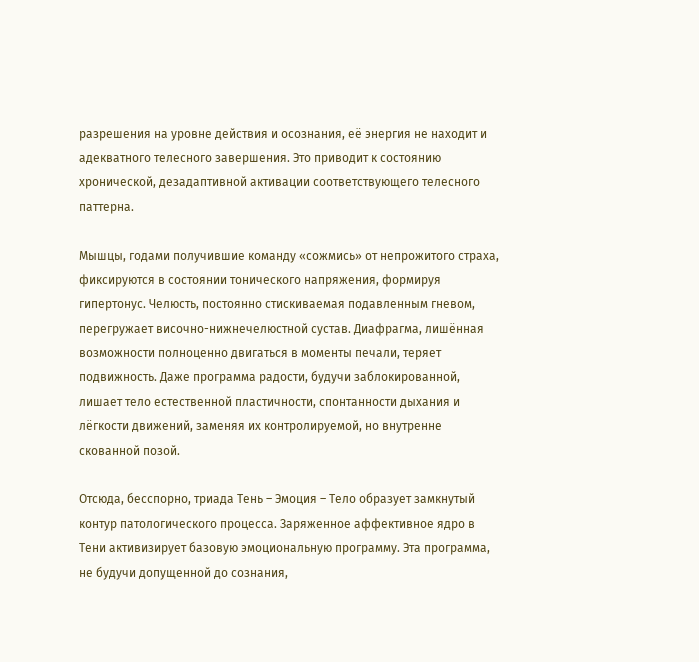разрешения на уровне действия и осознания, её энергия не находит и адекватного телесного завершения. Это приводит к состоянию хронической, дезадаптивной активации соответствующего телесного паттерна.

Мышцы, годами получившие команду «сожмись» от непрожитого страха, фиксируются в состоянии тонического напряжения, формируя гипертонус. Челюсть, постоянно стискиваемая подавленным гневом, перегружает височно-нижнечелюстной сустав. Диафрагма, лишённая возможности полноценно двигаться в моменты печали, теряет подвижность. Даже программа радости, будучи заблокированной, лишает тело естественной пластичности, спонтанности дыхания и лёгкости движений, заменяя их контролируемой, но внутренне скованной позой.

Отсюда, бесспорно, триада Тень – Эмоция – Тело образует замкнутый контур патологического процесса. Заряженное аффективное ядро в Тени активизирует базовую эмоциональную программу. Эта программа, не будучи допущенной до сознания,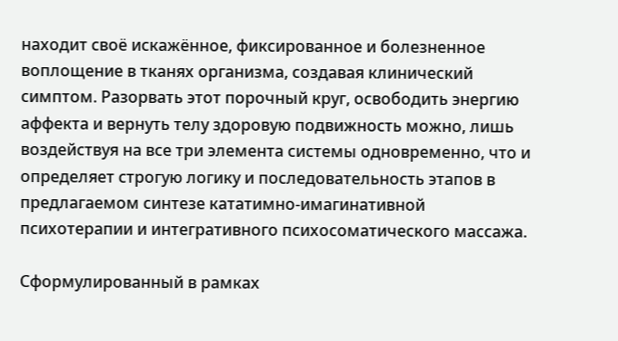находит своё искажённое, фиксированное и болезненное воплощение в тканях организма, создавая клинический симптом. Разорвать этот порочный круг, освободить энергию аффекта и вернуть телу здоровую подвижность можно, лишь воздействуя на все три элемента системы одновременно, что и определяет строгую логику и последовательность этапов в предлагаемом синтезе кататимно-имагинативной психотерапии и интегративного психосоматического массажа.

Сформулированный в рамках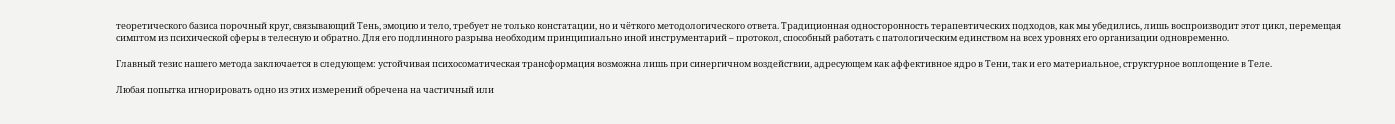теоретического базиса порочный круг, связывающий Тень, эмоцию и тело, требует не только констатации, но и чёткого методологического ответа. Традиционная односторонность терапевтических подходов, как мы убедились, лишь воспроизводит этот цикл, перемещая симптом из психической сферы в телесную и обратно. Для его подлинного разрыва необходим принципиально иной инструментарий – протокол, способный работать с патологическим единством на всех уровнях его организации одновременно.

Главный тезис нашего метода заключается в следующем: устойчивая психосоматическая трансформация возможна лишь при синергичном воздействии, адресующем как аффективное ядро в Тени, так и его материальное, структурное воплощение в Теле.

Любая попытка игнорировать одно из этих измерений обречена на частичный или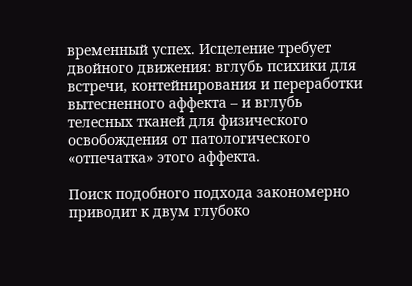временный успех. Исцеление требует двойного движения: вглубь психики для встречи, контейнирования и переработки вытесненного аффекта – и вглубь телесных тканей для физического освобождения от патологического «отпечатка» этого аффекта.

Поиск подобного подхода закономерно приводит к двум глубоко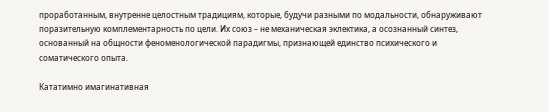проработанным, внутренне целостным традициям, которые, будучи разными по модальности, обнаруживают поразительную комплементарность по цели. Их союз – не механическая эклектика, а осознанный синтез, основанный на общности феноменологической парадигмы, признающей единство психического и соматического опыта.

Кататимно имагинативная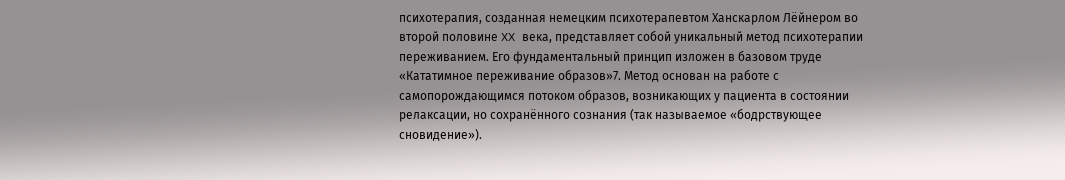психотерапия, созданная немецким психотерапевтом Ханскарлом Лёйнером во второй половине XX века, представляет собой уникальный метод психотерапии переживанием. Его фундаментальный принцип изложен в базовом труде «Кататимное переживание образов»7. Метод основан на работе с самопорождающимся потоком образов, возникающих у пациента в состоянии релаксации, но сохранённого сознания (так называемое «бодрствующее сновидение»).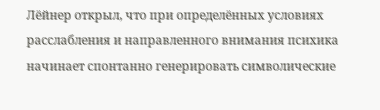Лёйнер открыл, что при определённых условиях расслабления и направленного внимания психика начинает спонтанно генерировать символические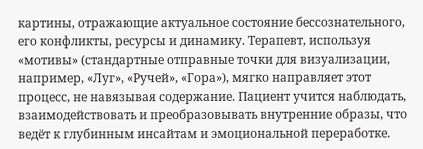картины, отражающие актуальное состояние бессознательного, его конфликты, ресурсы и динамику. Терапевт, используя «мотивы» (стандартные отправные точки для визуализации, например, «Луг», «Ручей», «Гора»), мягко направляет этот процесс, не навязывая содержание. Пациент учится наблюдать, взаимодействовать и преобразовывать внутренние образы, что ведёт к глубинным инсайтам и эмоциональной переработке.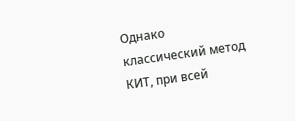Однако классический метод КИТ, при всей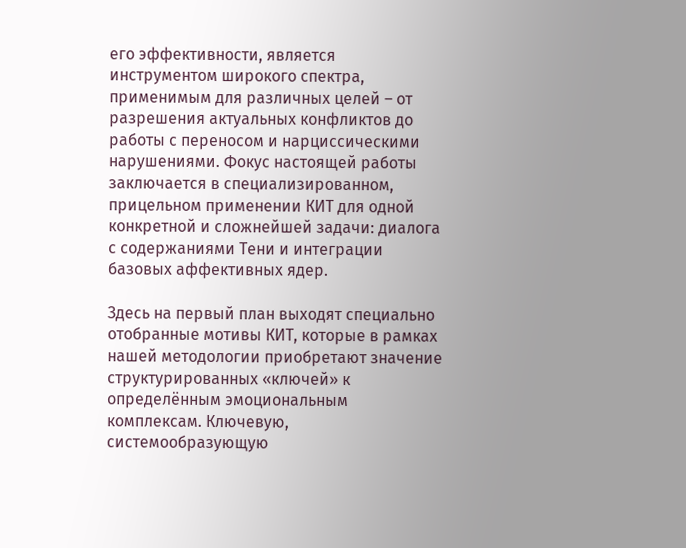его эффективности, является инструментом широкого спектра, применимым для различных целей – от разрешения актуальных конфликтов до работы с переносом и нарциссическими нарушениями. Фокус настоящей работы заключается в специализированном, прицельном применении КИТ для одной конкретной и сложнейшей задачи: диалога с содержаниями Тени и интеграции базовых аффективных ядер.

Здесь на первый план выходят специально отобранные мотивы КИТ, которые в рамках нашей методологии приобретают значение структурированных «ключей» к определённым эмоциональным комплексам. Ключевую, системообразующую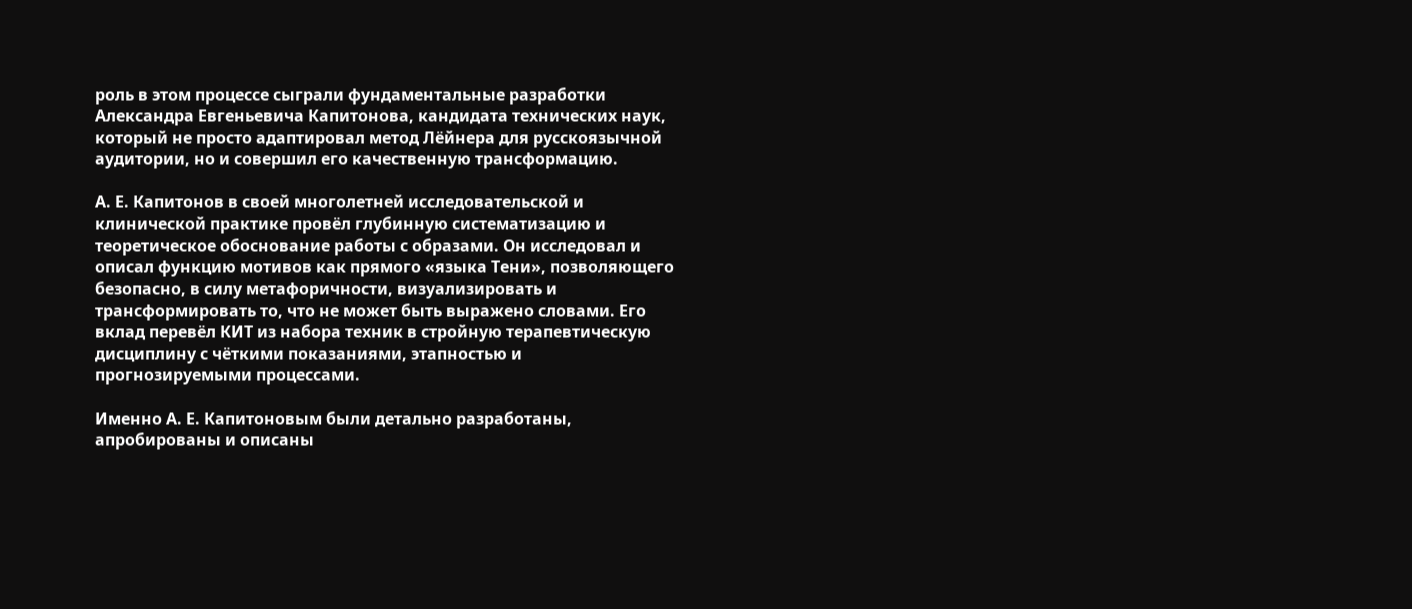роль в этом процессе сыграли фундаментальные разработки Александра Евгеньевича Капитонова, кандидата технических наук, который не просто адаптировал метод Лёйнера для русскоязычной аудитории, но и совершил его качественную трансформацию.

А. Е. Капитонов в своей многолетней исследовательской и клинической практике провёл глубинную систематизацию и теоретическое обоснование работы с образами. Он исследовал и описал функцию мотивов как прямого «языка Тени», позволяющего безопасно, в силу метафоричности, визуализировать и трансформировать то, что не может быть выражено словами. Его вклад перевёл КИТ из набора техник в стройную терапевтическую дисциплину с чёткими показаниями, этапностью и прогнозируемыми процессами.

Именно А. Е. Капитоновым были детально разработаны, апробированы и описаны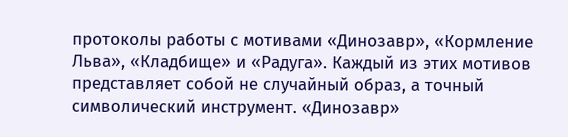протоколы работы с мотивами «Динозавр», «Кормление Льва», «Кладбище» и «Радуга». Каждый из этих мотивов представляет собой не случайный образ, а точный символический инструмент. «Динозавр»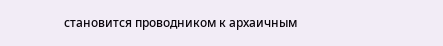становится проводником к архаичным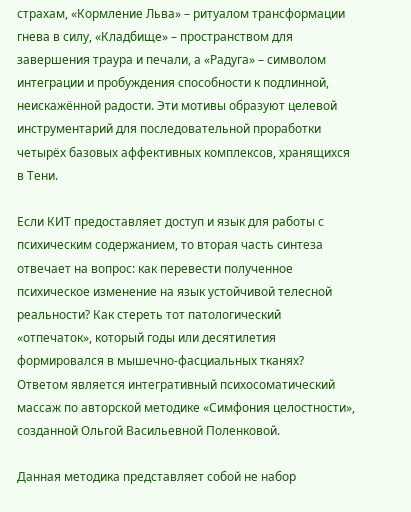страхам, «Кормление Льва» – ритуалом трансформации гнева в силу, «Кладбище» – пространством для завершения траура и печали, а «Радуга» – символом интеграции и пробуждения способности к подлинной, неискажённой радости. Эти мотивы образуют целевой инструментарий для последовательной проработки четырёх базовых аффективных комплексов, хранящихся в Тени.

Если КИТ предоставляет доступ и язык для работы с психическим содержанием, то вторая часть синтеза отвечает на вопрос: как перевести полученное психическое изменение на язык устойчивой телесной реальности? Как стереть тот патологический «отпечаток», который годы или десятилетия формировался в мышечно-фасциальных тканях? Ответом является интегративный психосоматический массаж по авторской методике «Симфония целостности», созданной Ольгой Васильевной Поленковой.

Данная методика представляет собой не набор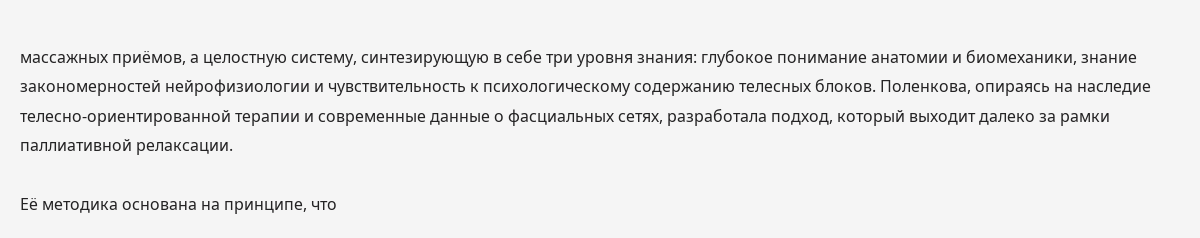массажных приёмов, а целостную систему, синтезирующую в себе три уровня знания: глубокое понимание анатомии и биомеханики, знание закономерностей нейрофизиологии и чувствительность к психологическому содержанию телесных блоков. Поленкова, опираясь на наследие телесно-ориентированной терапии и современные данные о фасциальных сетях, разработала подход, который выходит далеко за рамки паллиативной релаксации.

Её методика основана на принципе, что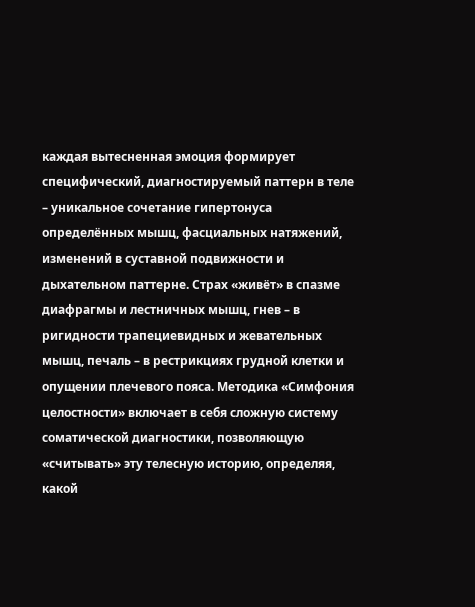каждая вытесненная эмоция формирует специфический, диагностируемый паттерн в теле – уникальное сочетание гипертонуса определённых мышц, фасциальных натяжений, изменений в суставной подвижности и дыхательном паттерне. Страх «живёт» в спазме диафрагмы и лестничных мышц, гнев – в ригидности трапециевидных и жевательных мышц, печаль – в рестрикциях грудной клетки и опущении плечевого пояса. Методика «Симфония целостности» включает в себя сложную систему соматической диагностики, позволяющую «считывать» эту телесную историю, определяя, какой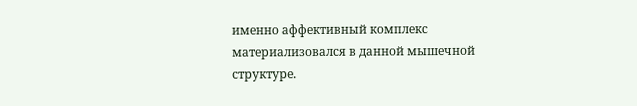именно аффективный комплекс материализовался в данной мышечной структуре.